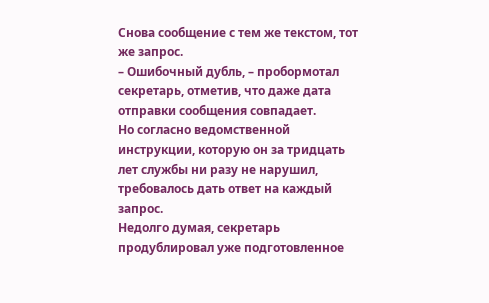Снова сообщение с тем же текстом, тот же запрос.
– Ошибочный дубль, – пробормотал секретарь, отметив, что даже дата отправки сообщения совпадает.
Но согласно ведомственной инструкции, которую он за тридцать лет службы ни разу не нарушил, требовалось дать ответ на каждый запрос.
Недолго думая, секретарь продублировал уже подготовленное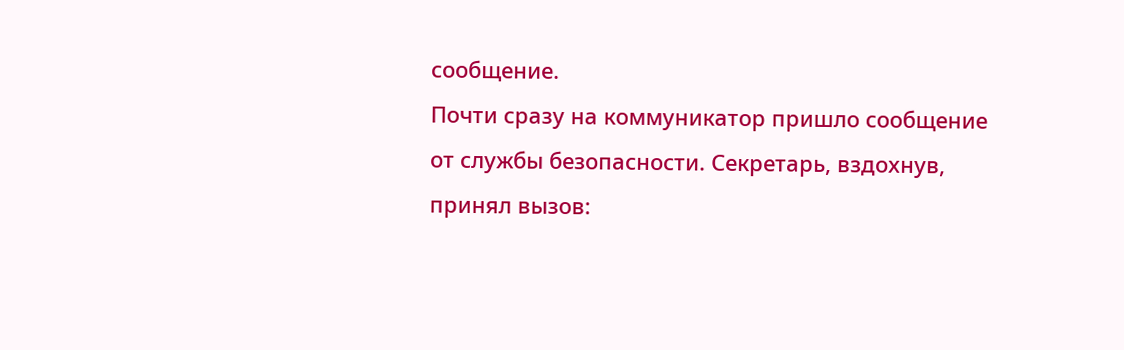сообщение.
Почти сразу на коммуникатор пришло сообщение от службы безопасности. Секретарь, вздохнув, принял вызов: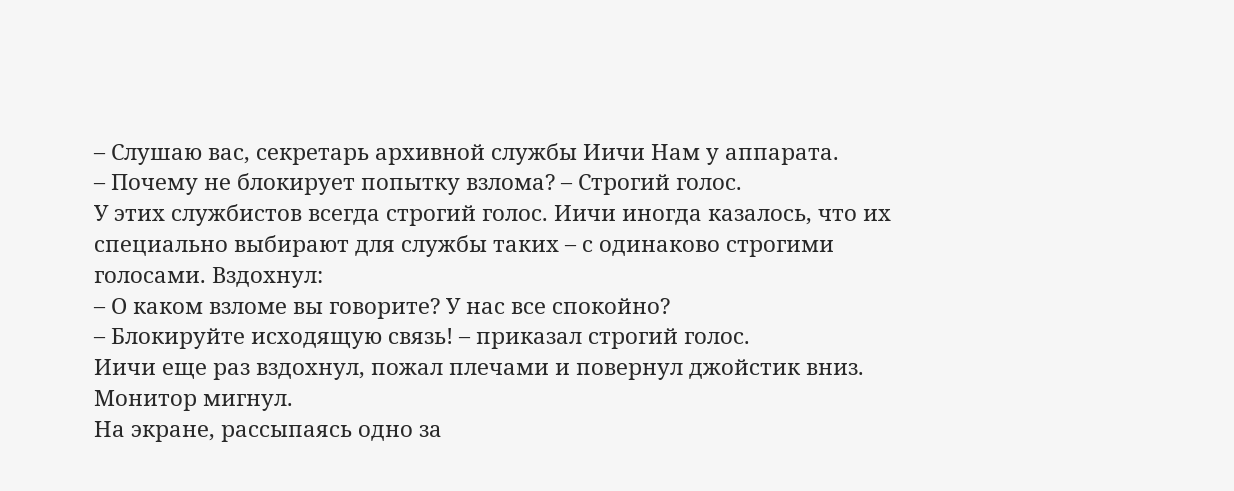– Слушаю вас, секретарь архивной службы Иичи Нам у аппарата.
– Почему не блокирует попытку взлома? – Строгий голос.
У этих службистов всегда строгий голос. Иичи иногда казалось, что их специально выбирают для службы таких – с одинаково строгими голосами. Вздохнул:
– О каком взломе вы говорите? У нас все спокойно?
– Блокируйте исходящую связь! – приказал строгий голос.
Иичи еще раз вздохнул, пожал плечами и повернул джойстик вниз. Монитор мигнул.
На экране, рассыпаясь одно за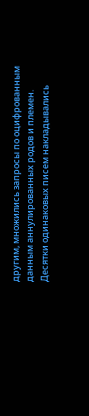другим, множились запросы по оцифрованным данным аннулированных родов и племен. Десятки одинаковых писем накладывались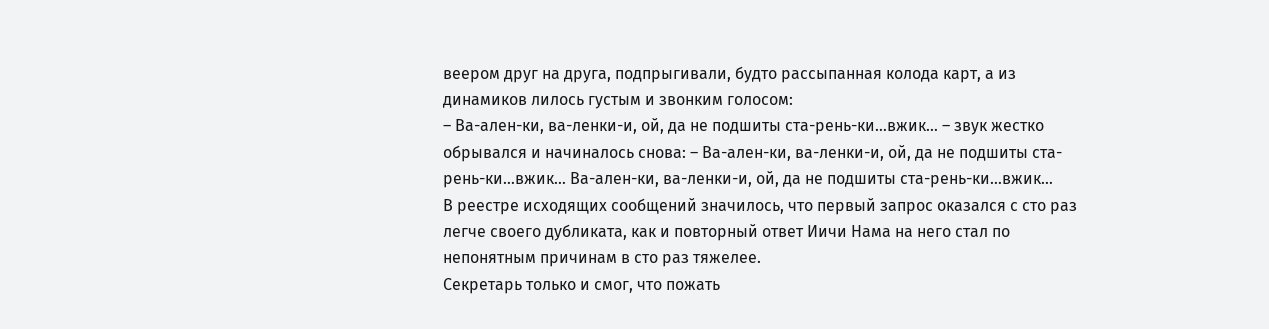веером друг на друга, подпрыгивали, будто рассыпанная колода карт, а из динамиков лилось густым и звонким голосом:
– Ва-ален-ки, ва-ленки-и, ой, да не подшиты ста-рень-ки…вжик… – звук жестко обрывался и начиналось снова: – Ва-ален-ки, ва-ленки-и, ой, да не подшиты ста-рень-ки…вжик… Ва-ален-ки, ва-ленки-и, ой, да не подшиты ста-рень-ки…вжик…
В реестре исходящих сообщений значилось, что первый запрос оказался с сто раз легче своего дубликата, как и повторный ответ Иичи Нама на него стал по непонятным причинам в сто раз тяжелее.
Секретарь только и смог, что пожать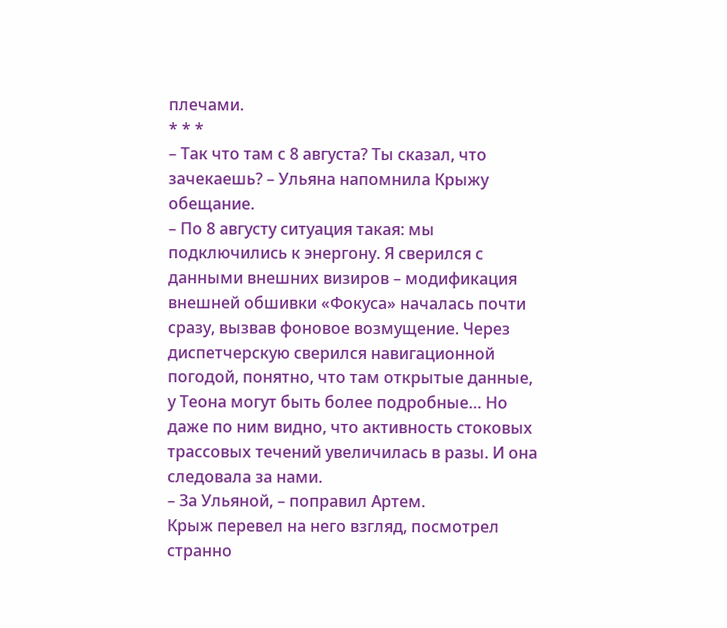плечами.
* * *
– Так что там с 8 августа? Ты сказал, что зачекаешь? – Ульяна напомнила Крыжу обещание.
– По 8 августу ситуация такая: мы подключились к энергону. Я сверился с данными внешних визиров – модификация внешней обшивки «Фокуса» началась почти сразу, вызвав фоновое возмущение. Через диспетчерскую сверился навигационной погодой, понятно, что там открытые данные, у Теона могут быть более подробные… Но даже по ним видно, что активность стоковых трассовых течений увеличилась в разы. И она следовала за нами.
– За Ульяной, – поправил Артем.
Крыж перевел на него взгляд, посмотрел странно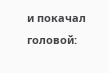и покачал головой: